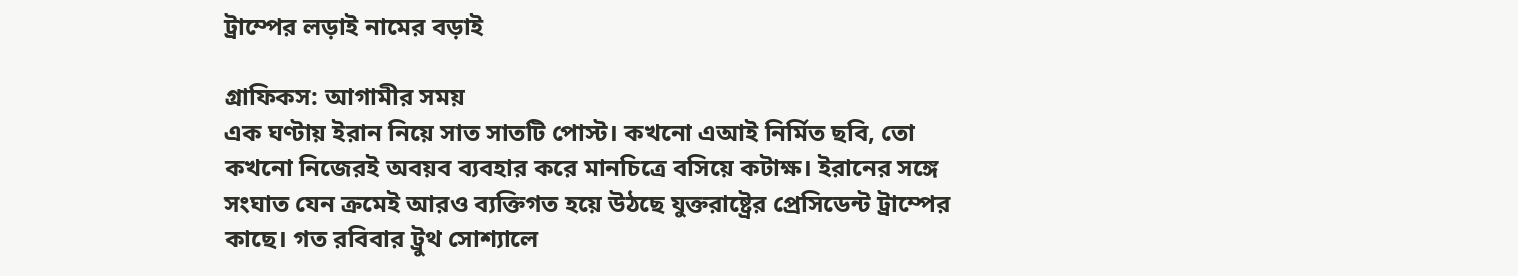ট্রাম্পের লড়াই নামের বড়াই

গ্রাফিকস: আগামীর সময়
এক ঘণ্টায় ইরান নিয়ে সাত সাতটি পোস্ট। কখনো এআই নির্মিত ছবি, তো কখনো নিজেরই অবয়ব ব্যবহার করে মানচিত্রে বসিয়ে কটাক্ষ। ইরানের সঙ্গে সংঘাত যেন ক্রমেই আরও ব্যক্তিগত হয়ে উঠছে যুক্তরাষ্ট্রের প্রেসিডেন্ট ট্রাম্পের কাছে। গত রবিবার ট্রুথ সোশ্যালে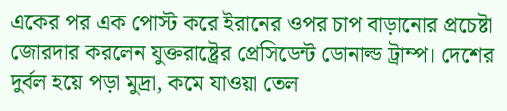একের পর এক পোস্ট করে ইরানের ওপর চাপ বাড়ানোর প্রচেষ্টা জোরদার করলেন যুক্তরাষ্ট্রের প্রেসিডেন্ট ডোনাল্ড ট্রাম্প। দেশের দুর্বল হয়ে পড়া মুদ্রা, কমে যাওয়া তেল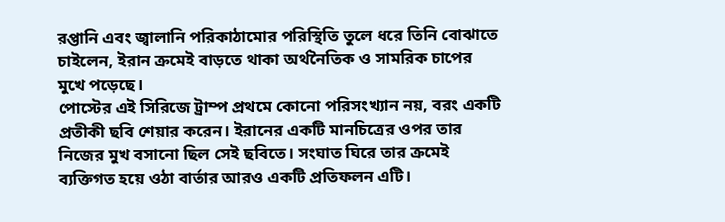রপ্তানি এবং জ্বালানি পরিকাঠামোর পরিস্থিতি তুলে ধরে তিনি বোঝাতে চাইলেন, ইরান ক্রমেই বাড়তে থাকা অর্থনৈতিক ও সামরিক চাপের মুখে পড়েছে।
পোস্টের এই সিরিজে ট্রাম্প প্রথমে কোনো পরিসংখ্যান নয়, বরং একটি প্রতীকী ছবি শেয়ার করেন। ইরানের একটি মানচিত্রের ওপর তার নিজের মুখ বসানো ছিল সেই ছবিতে। সংঘাত ঘিরে তার ক্রমেই ব্যক্তিগত হয়ে ওঠা বার্তার আরও একটি প্রতিফলন এটি।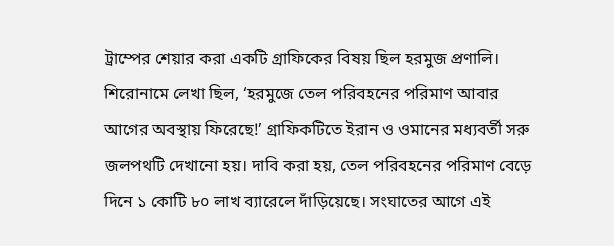ট্রাম্পের শেয়ার করা একটি গ্রাফিকের বিষয় ছিল হরমুজ প্রণালি। শিরোনামে লেখা ছিল, ‘হরমুজে তেল পরিবহনের পরিমাণ আবার আগের অবস্থায় ফিরেছে!’ গ্রাফিকটিতে ইরান ও ওমানের মধ্যবর্তী সরু জলপথটি দেখানো হয়। দাবি করা হয়, তেল পরিবহনের পরিমাণ বেড়ে দিনে ১ কোটি ৮০ লাখ ব্যারেলে দাঁড়িয়েছে। সংঘাতের আগে এই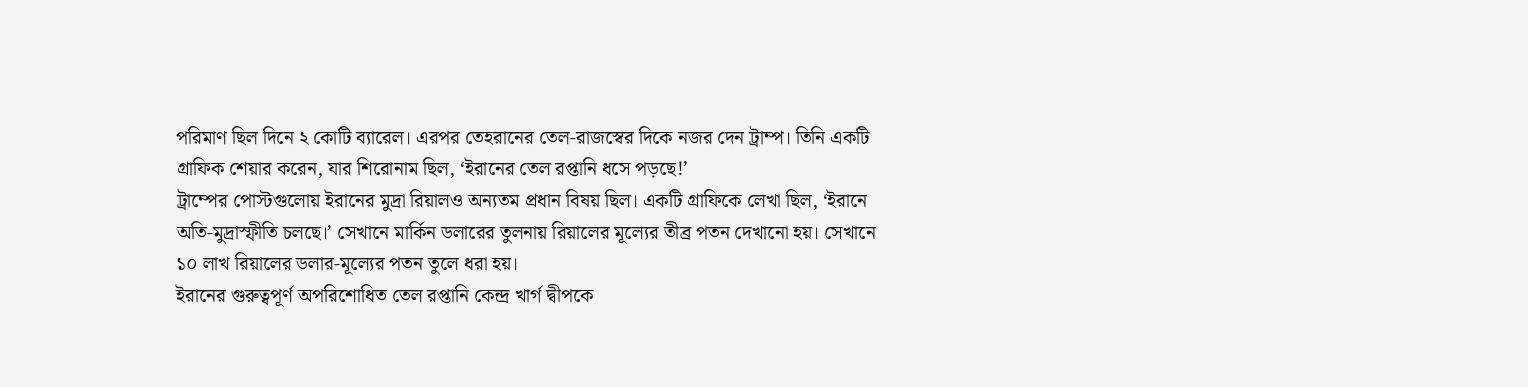পরিমাণ ছিল দিনে ২ কোটি ব্যারেল। এরপর তেহরানের তেল-রাজস্বের দিকে নজর দেন ট্রাম্প। তিনি একটি গ্রাফিক শেয়ার করেন, যার শিরোনাম ছিল, ‘ইরানের তেল রপ্তানি ধসে পড়ছে!’
ট্রাম্পের পোস্টগুলোয় ইরানের মুদ্রা রিয়ালও অন্যতম প্রধান বিষয় ছিল। একটি গ্রাফিকে লেখা ছিল, ‘ইরানে অতি-মুদ্রাস্ফীতি চলছে।’ সেখানে মার্কিন ডলারের তুলনায় রিয়ালের মূল্যের তীব্র পতন দেখানো হয়। সেখানে ১০ লাখ রিয়ালের ডলার-মূল্যের পতন তুলে ধরা হয়।
ইরানের গুরুত্বপূর্ণ অপরিশোধিত তেল রপ্তানি কেন্দ্র খার্গ দ্বীপকে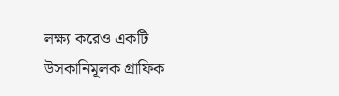লক্ষ্য করেও একটি উসকানিমূলক গ্রাফিক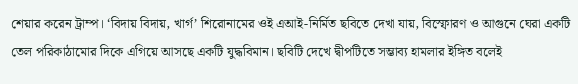শেয়ার করেন ট্রাম্প। ‘বিদায় বিদায়, খার্গ’ শিরোনামের ওই এআই-নির্মিত ছবিতে দেখা যায়, বিস্ফোরণ ও আগুনে ঘেরা একটি তেল পরিকাঠামোর দিকে এগিয়ে আসছে একটি যুদ্ধবিমান। ছবিটি দেখে দ্বীপটিতে সম্ভাব্য হামলার ইঙ্গিত বলেই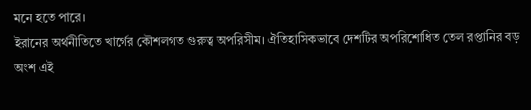মনে হতে পারে।
ইরানের অর্থনীতিতে খার্গের কৌশলগত গুরুত্ব অপরিসীম। ঐতিহাসিকভাবে দেশটির অপরিশোধিত তেল রপ্তানির বড় অংশ এই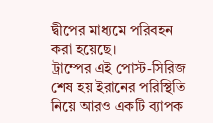দ্বীপের মাধ্যমে পরিবহন করা হয়েছে।
ট্রাম্পের এই পোস্ট-সিরিজ শেষ হয় ইরানের পরিস্থিতি নিয়ে আরও একটি ব্যাপক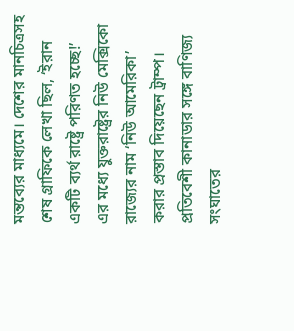মন্তব্যের মাধ্যমে। দেশের মানচিত্রসহ শেষ গ্রাফিকে লেখা ছিল, ‘ইরান একটি ব্যর্থ রাষ্ট্রে পরিণত হচ্ছে!’
এর মধ্যে যুক্তরাষ্ট্রের নিউ মেক্সিকো রাজ্যের নাম ‘নিউ আমেরিকা’ করার প্রস্তাব দিয়েছেন ট্রাম্প। প্রতিবেশী কানাডার সঙ্গে বাণিজ্য সংঘাতের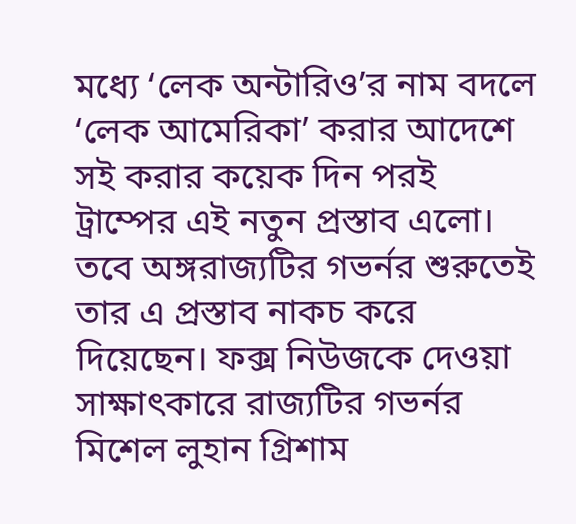মধ্যে ‘লেক অন্টারিও’র নাম বদলে ‘লেক আমেরিকা’ করার আদেশে সই করার কয়েক দিন পরই ট্রাম্পের এই নতুন প্রস্তাব এলো। তবে অঙ্গরাজ্যটির গভর্নর শুরুতেই তার এ প্রস্তাব নাকচ করে দিয়েছেন। ফক্স নিউজকে দেওয়া সাক্ষাৎকারে রাজ্যটির গভর্নর মিশেল লুহান গ্রিশাম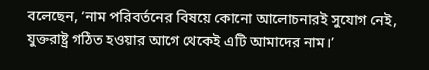বলেছেন, ‘নাম পরিবর্তনের বিষয়ে কোনো আলোচনারই সুযোগ নেই, যুক্তরাষ্ট্র গঠিত হওয়ার আগে থেকেই এটি আমাদের নাম।’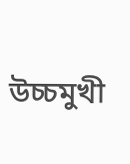উচ্চমুখী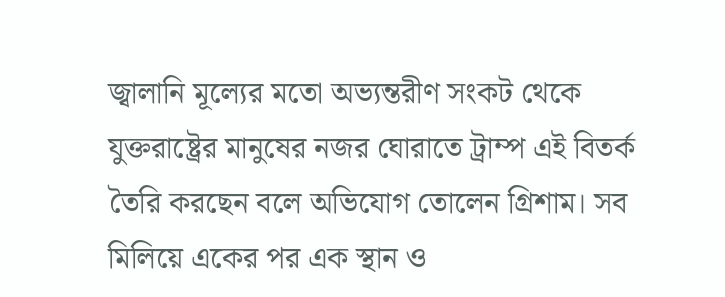জ্বালানি মূল্যের মতো অভ্যন্তরীণ সংকট থেকে যুক্তরাষ্ট্রের মানুষের নজর ঘোরাতে ট্রাম্প এই বিতর্ক তৈরি করছেন বলে অভিযোগ তোলেন গ্রিশাম। সব মিলিয়ে একের পর এক স্থান ও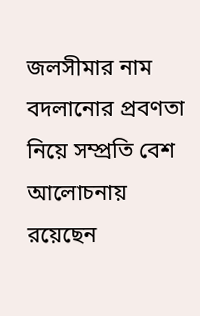জলসীমার নাম বদলানোর প্রবণতা নিয়ে সম্প্রতি বেশ আলোচনায় রয়েছেন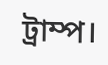ট্রাম্প।